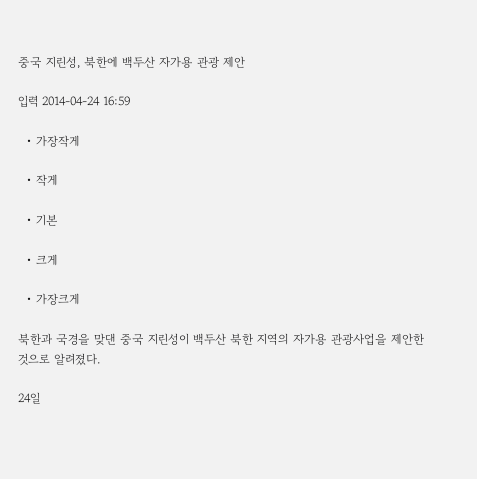중국 지린성, 북한에 백두산 자가용 관광 제안

입력 2014-04-24 16:59

  • 가장작게

  • 작게

  • 기본

  • 크게

  • 가장크게

북한과 국경을 맞댄 중국 지린성이 백두산 북한 지역의 자가용 관광사업을 제안한 것으로 알려졌다.

24일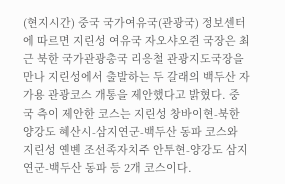(현지시간) 중국 국가여유국(관광국) 정보센터에 따르면 지린성 여유국 자오샤오쥔 국장은 최근 북한 국가관광총국 리응철 관광지도국장을 만나 지린성에서 출발하는 두 갈래의 백두산 자가용 관광코스 개통을 제안했다고 밝혔다. 중국 측이 제안한 코스는 지린성 창바이현-북한 양강도 혜산시-삼지연군-백두산 동파 코스와 지린성 옌볜 조선족자치주 안투현-양강도 삼지연군-백두산 동파 등 2개 코스이다.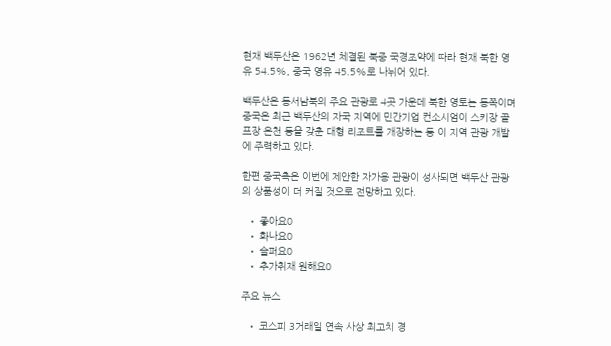현재 백두산은 1962년 체결된 북중 국경조약에 따라 현재 북한 영유 54.5%, 중국 영유 45.5%로 나뉘어 있다.

백두산은 동서남북의 주요 관광로 4곳 가운데 북한 영토는 동쪽이며 중국은 최근 백두산의 자국 지역에 민간기업 컨소시엄이 스키장 골프장 온천 등을 갖춘 대형 리조트를 개장하는 등 이 지역 관광 개발에 주력하고 있다.

한편 중국측은 이번에 제안한 자가용 관광이 성사되면 백두산 관광의 상품성이 더 커질 것으로 전망하고 있다.

  • 좋아요0
  • 화나요0
  • 슬퍼요0
  • 추가취재 원해요0

주요 뉴스

  • 코스피 3거래일 연속 사상 최고치 경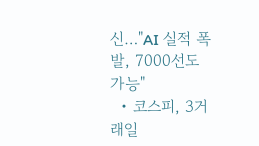신…"AI 실적 폭발, 7000선도 가능"
  • 코스피, 3거래일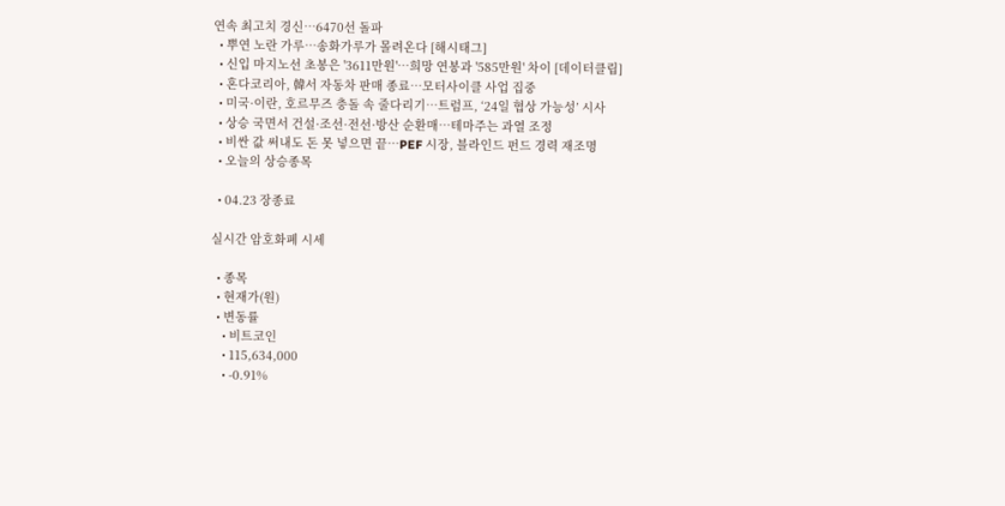연속 최고치 경신…6470선 돌파
  • 뿌연 노란 가루…송화가루가 몰려온다 [해시태그]
  • 신입 마지노선 초봉은 '3611만원'…희망 연봉과 '585만원' 차이 [데이터클립]
  • 혼다코리아, 韓서 자동차 판매 종료…모터사이클 사업 집중
  • 미국·이란, 호르무즈 충돌 속 줄다리기…트럼프, ‘24일 협상 가능성’ 시사
  • 상승 국면서 건설·조선·전선·방산 순환매…테마주는 과열 조정
  • 비싼 값 써내도 돈 못 넣으면 끝…PEF 시장, 블라인드 펀드 경력 재조명
  • 오늘의 상승종목

  • 04.23 장종료

실시간 암호화폐 시세

  • 종목
  • 현재가(원)
  • 변동률
    • 비트코인
    • 115,634,000
    • -0.91%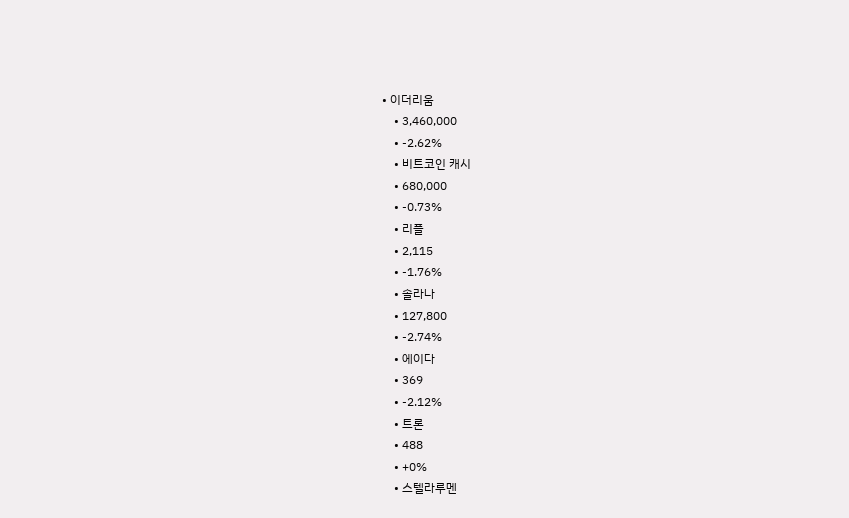• 이더리움
    • 3,460,000
    • -2.62%
    • 비트코인 캐시
    • 680,000
    • -0.73%
    • 리플
    • 2,115
    • -1.76%
    • 솔라나
    • 127,800
    • -2.74%
    • 에이다
    • 369
    • -2.12%
    • 트론
    • 488
    • +0%
    • 스텔라루멘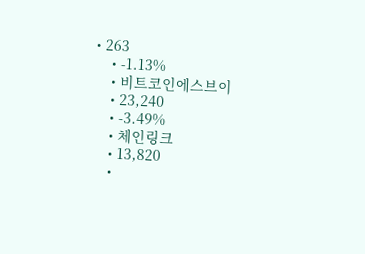• 263
    • -1.13%
    • 비트코인에스브이
    • 23,240
    • -3.49%
    • 체인링크
    • 13,820
    •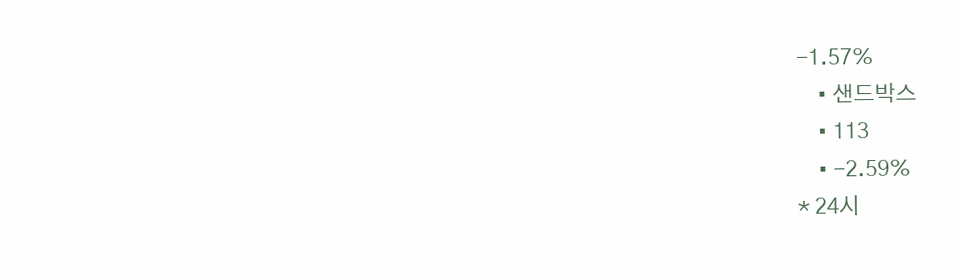-1.57%
    • 샌드박스
    • 113
    • -2.59%
* 24시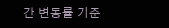간 변동률 기준